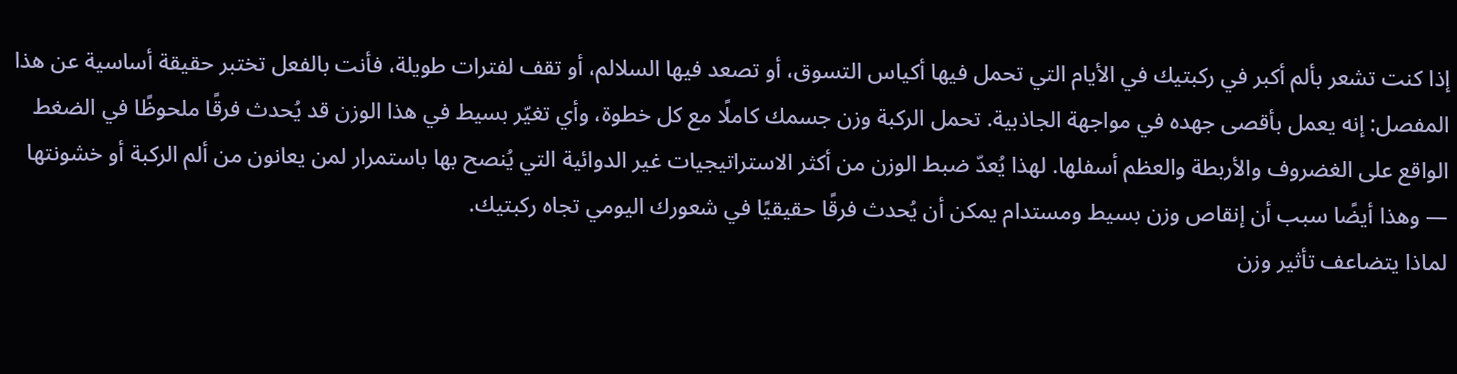إذا كنت تشعر بألم أكبر في ركبتيك في الأيام التي تحمل فيها أكياس التسوق، أو تصعد فيها السلالم، أو تقف لفترات طويلة، فأنت بالفعل تختبر حقيقة أساسية عن هذا المفصل: إنه يعمل بأقصى جهده في مواجهة الجاذبية. تحمل الركبة وزن جسمك كاملًا مع كل خطوة، وأي تغيّر بسيط في هذا الوزن قد يُحدث فرقًا ملحوظًا في الضغط الواقع على الغضروف والأربطة والعظم أسفلها. لهذا يُعدّ ضبط الوزن من أكثر الاستراتيجيات غير الدوائية التي يُنصح بها باستمرار لمن يعانون من ألم الركبة أو خشونتها — وهذا أيضًا سبب أن إنقاص وزن بسيط ومستدام يمكن أن يُحدث فرقًا حقيقيًا في شعورك اليومي تجاه ركبتيك.
لماذا يتضاعف تأثير وزن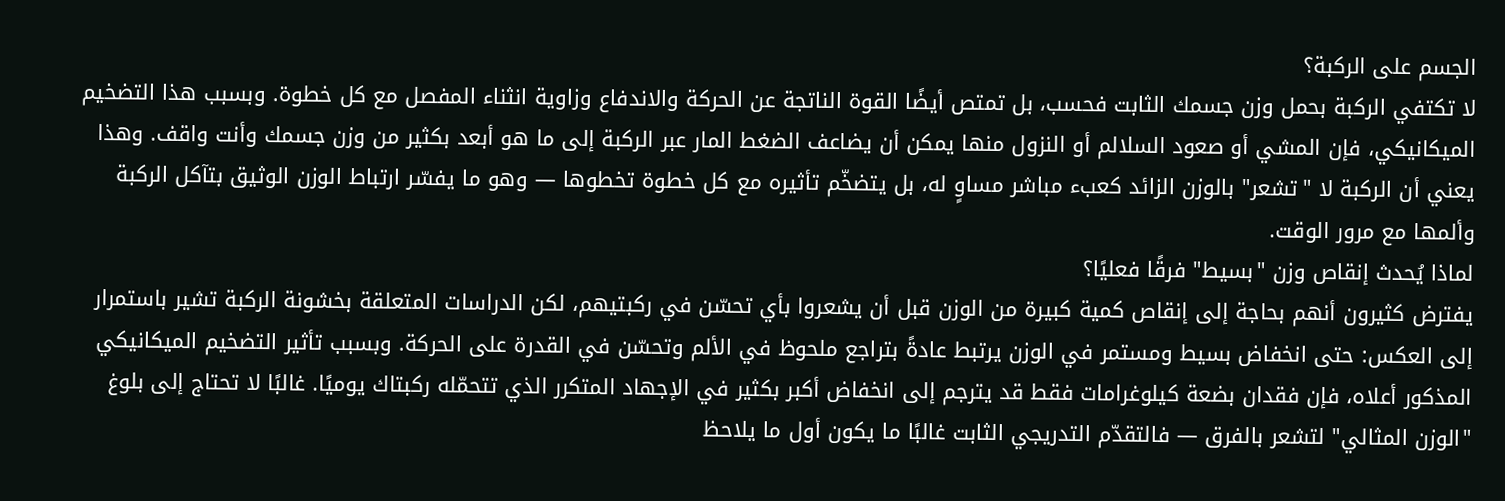الجسم على الركبة؟
لا تكتفي الركبة بحمل وزن جسمك الثابت فحسب، بل تمتص أيضًا القوة الناتجة عن الحركة والاندفاع وزاوية انثناء المفصل مع كل خطوة. وبسبب هذا التضخيم الميكانيكي، فإن المشي أو صعود السلالم أو النزول منها يمكن أن يضاعف الضغط المار عبر الركبة إلى ما هو أبعد بكثير من وزن جسمك وأنت واقف. وهذا يعني أن الركبة لا "تشعر" بالوزن الزائد كعبء مباشر مساوٍ له، بل يتضخّم تأثيره مع كل خطوة تخطوها — وهو ما يفسّر ارتباط الوزن الوثيق بتآكل الركبة وألمها مع مرور الوقت.
لماذا يُحدث إنقاص وزن "بسيط" فرقًا فعليًا؟
يفترض كثيرون أنهم بحاجة إلى إنقاص كمية كبيرة من الوزن قبل أن يشعروا بأي تحسّن في ركبتيهم، لكن الدراسات المتعلقة بخشونة الركبة تشير باستمرار إلى العكس: حتى انخفاض بسيط ومستمر في الوزن يرتبط عادةً بتراجع ملحوظ في الألم وتحسّن في القدرة على الحركة. وبسبب تأثير التضخيم الميكانيكي المذكور أعلاه، فإن فقدان بضعة كيلوغرامات فقط قد يترجم إلى انخفاض أكبر بكثير في الإجهاد المتكرر الذي تتحمّله ركبتاك يوميًا. غالبًا لا تحتاج إلى بلوغ "الوزن المثالي" لتشعر بالفرق — فالتقدّم التدريجي الثابت غالبًا ما يكون أول ما يلاحظ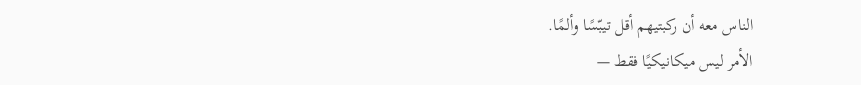الناس معه أن ركبتيهم أقل تيبّسًا وألمًا.
الأمر ليس ميكانيكيًا فقط —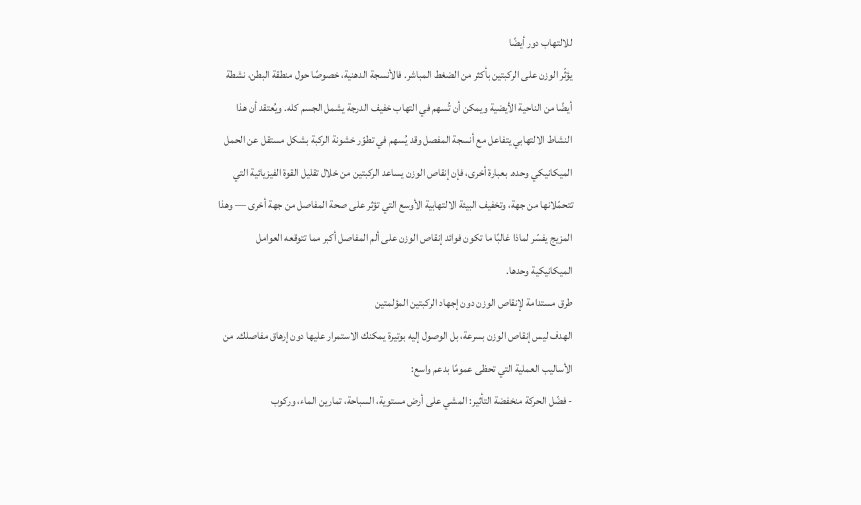للالتهاب دور أيضًا
يؤثّر الوزن على الركبتين بأكثر من الضغط المباشر. فالأنسجة الدهنية، خصوصًا حول منطقة البطن، نشطة أيضًا من الناحية الأيضية ويمكن أن تُسهم في التهاب خفيف الدرجة يشمل الجسم كله. ويُعتقد أن هذا النشاط الالتهابي يتفاعل مع أنسجة المفصل وقد يُسهم في تطوّر خشونة الركبة بشكل مستقل عن الحمل الميكانيكي وحده. بعبارة أخرى، فإن إنقاص الوزن يساعد الركبتين من خلال تقليل القوة الفيزيائية التي تتحمّلانها من جهة، وتخفيف البيئة الالتهابية الأوسع التي تؤثر على صحة المفاصل من جهة أخرى — وهذا المزيج يفسّر لماذا غالبًا ما تكون فوائد إنقاص الوزن على ألم المفاصل أكبر مما تتوقعه العوامل الميكانيكية وحدها.
طرق مستدامة لإنقاص الوزن دون إجهاد الركبتين المؤلمتين
الهدف ليس إنقاص الوزن بسرعة، بل الوصول إليه بوتيرة يمكنك الاستمرار عليها دون إرهاق مفاصلك. من الأساليب العملية التي تحظى عمومًا بدعم واسع:
- فضّل الحركة منخفضة التأثير: المشي على أرض مستوية، السباحة، تمارين الماء، وركوب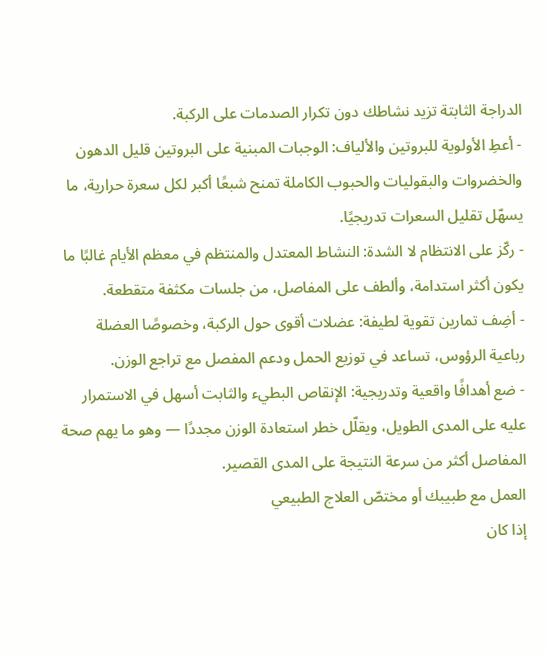الدراجة الثابتة تزيد نشاطك دون تكرار الصدمات على الركبة.
- أعطِ الأولوية للبروتين والألياف: الوجبات المبنية على البروتين قليل الدهون والخضروات والبقوليات والحبوب الكاملة تمنح شبعًا أكبر لكل سعرة حرارية، ما يسهّل تقليل السعرات تدريجيًا.
- ركّز على الانتظام لا الشدة: النشاط المعتدل والمنتظم في معظم الأيام غالبًا ما يكون أكثر استدامة، وألطف على المفاصل، من جلسات مكثفة متقطعة.
- أضِف تمارين تقوية لطيفة: عضلات أقوى حول الركبة، وخصوصًا العضلة رباعية الرؤوس، تساعد في توزيع الحمل ودعم المفصل مع تراجع الوزن.
- ضع أهدافًا واقعية وتدريجية: الإنقاص البطيء والثابت أسهل في الاستمرار عليه على المدى الطويل، ويقلّل خطر استعادة الوزن مجددًا — وهو ما يهم صحة المفاصل أكثر من سرعة النتيجة على المدى القصير.
العمل مع طبيبك أو مختصّ العلاج الطبيعي
إذا كان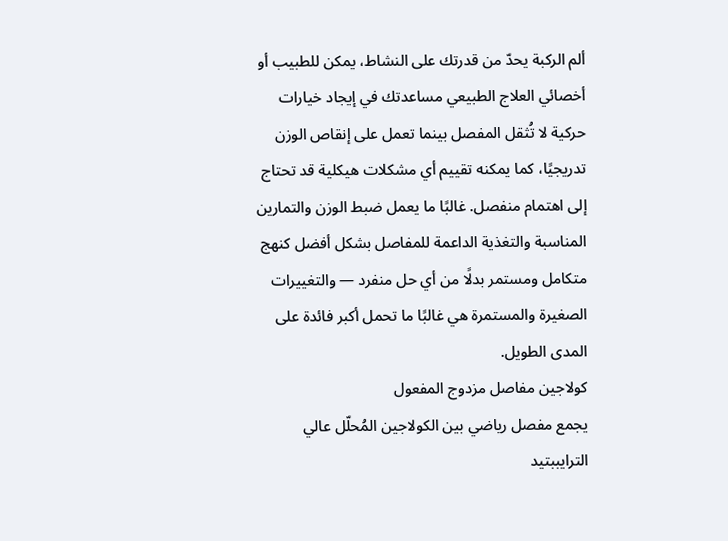ألم الركبة يحدّ من قدرتك على النشاط، يمكن للطبيب أو أخصائي العلاج الطبيعي مساعدتك في إيجاد خيارات حركية لا تُثقل المفصل بينما تعمل على إنقاص الوزن تدريجيًا، كما يمكنه تقييم أي مشكلات هيكلية قد تحتاج إلى اهتمام منفصل. غالبًا ما يعمل ضبط الوزن والتمارين المناسبة والتغذية الداعمة للمفاصل بشكل أفضل كنهج متكامل ومستمر بدلًا من أي حل منفرد — والتغييرات الصغيرة والمستمرة هي غالبًا ما تحمل أكبر فائدة على المدى الطويل.
كولاجين مفاصل مزدوج المفعول
يجمع مفصل رياضي بين الكولاجين المُحلّل عالي الترايببتيد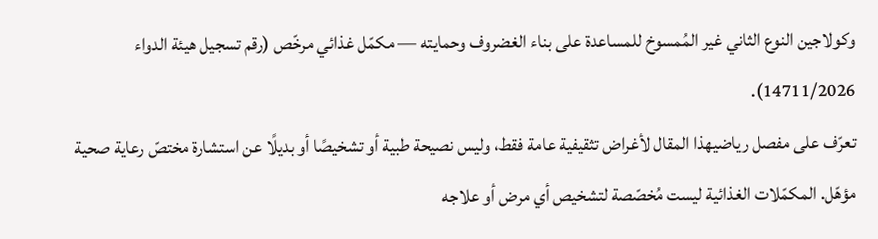وكولاجين النوع الثاني غير المُمسوخ للمساعدة على بناء الغضروف وحمايته — مكمّل غذائي مرخّص (رقم تسجيل هيئة الدواء 14711/2026).
تعرّف على مفصل رياضيهذا المقال لأغراض تثقيفية عامة فقط، وليس نصيحة طبية أو تشخيصًا أو بديلًا عن استشارة مختصّ رعاية صحية مؤهّل. المكمّلات الغذائية ليست مُخصّصة لتشخيص أي مرض أو علاجه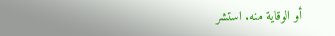أو الوقاية منه. استشر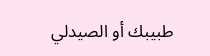طبيبك أو الصيدلي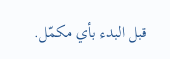قبل البدء بأي مكمّل.